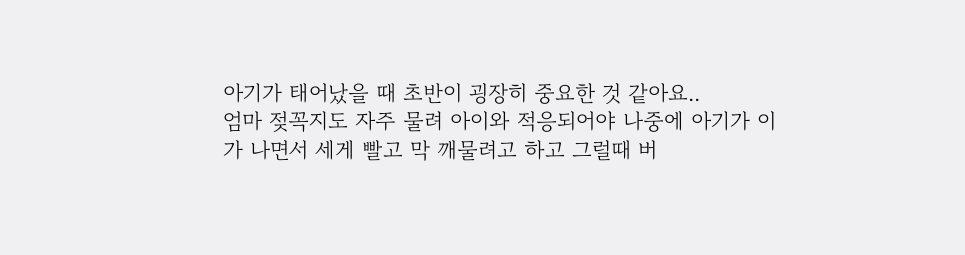아기가 태어났을 때 초반이 굉장히 중요한 것 같아요..
엄마 젖꼭지도 자주 물려 아이와 적응되어야 나중에 아기가 이가 나면서 세게 빨고 막 깨물려고 하고 그럴때 버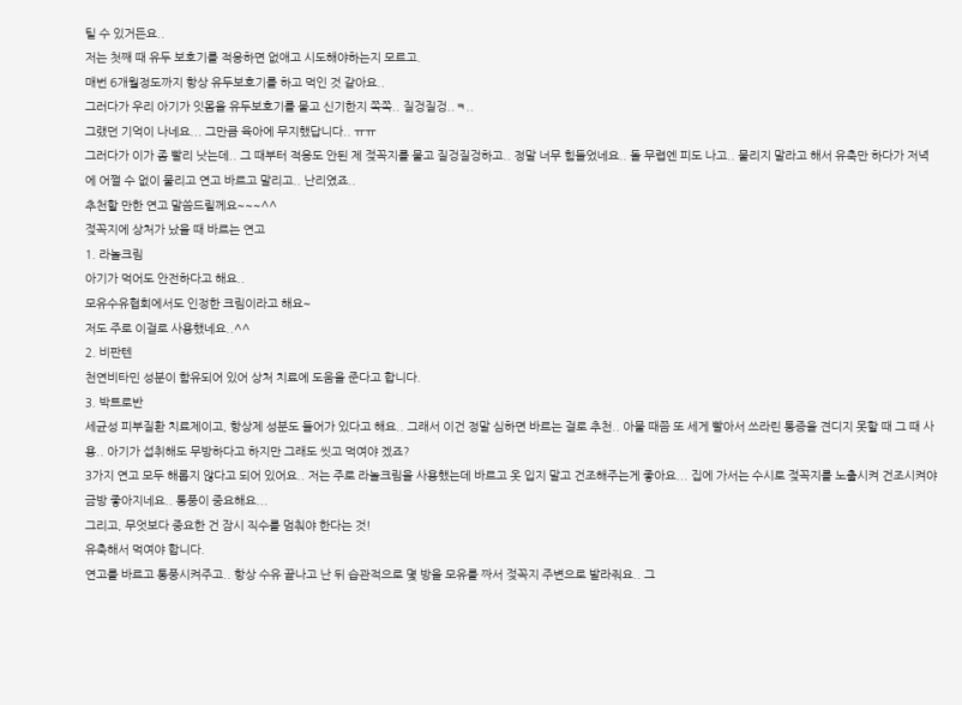틸 수 있거든요..
저는 첫째 때 유두 보호기를 적응하면 없애고 시도해야하는지 모르고.
매번 6개월정도까지 항상 유두보호기를 하고 먹인 것 같아요..
그러다가 우리 아기가 잇몸을 유두보호기를 물고 신기한지 쪽쪽.. 질겅질겅..ㅋ..
그랬던 기억이 나네요... 그만큼 육아에 무지했답니다.. ㅠㅠ
그러다가 이가 좀 빨리 낫는데.. 그 때부터 적응도 안된 제 젖꼭지를 물고 질겅질겅하고.. 정말 너무 힘들었네요.. 돌 무렵엔 피도 나고.. 물리지 말라고 해서 유축만 하다가 저녁에 어쩔 수 없이 물리고 연고 바르고 말리고.. 난리였죠..
추천할 만한 연고 말씀드릴께요~~~^^
젖꼭지에 상처가 났을 때 바르는 연고
1. 라놀크림
아기가 먹어도 안전하다고 해요..
모유수유협회에서도 인정한 크림이라고 해요~
저도 주로 이걸로 사용했네요..^^
2. 비판텐
천연비타민 성분이 함유되어 있어 상처 치료에 도움을 준다고 합니다.
3. 박트로반
세균성 피부질환 치료제이고, 항상제 성분도 들어가 있다고 해요.. 그래서 이건 정말 심하면 바르는 걸로 추천.. 아물 때쯤 또 세게 빨아서 쓰라린 통증을 견디지 못할 때 그 때 사용.. 아기가 섭취해도 무방하다고 하지만 그래도 씻고 먹여야 겠죠?
3가지 연고 모두 해롭지 않다고 되어 있어요.. 저는 주로 라놀크림을 사용했는데 바르고 옷 입지 말고 건조해주는게 좋아요... 집에 가서는 수시로 젖꼭지를 노출시켜 건조시켜야 금방 좋아지네요.. 통풍이 중요해요...
그리고, 무엇보다 중요한 건 잠시 직수를 멈춰야 한다는 것!
유축해서 먹여야 합니다.
연고를 바르고 통풍시켜주고.. 항상 수유 끝나고 난 뒤 습관적으로 몇 방을 모유를 짜서 젖꼭지 주변으로 발라줘요.. 그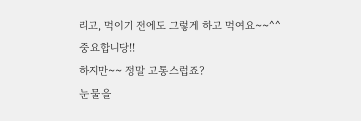리고, 먹이기 전에도 그렇게 하고 먹여요~~^^ 중요합니당!!
하지만~~ 정말 고통스럽죠?
눈물을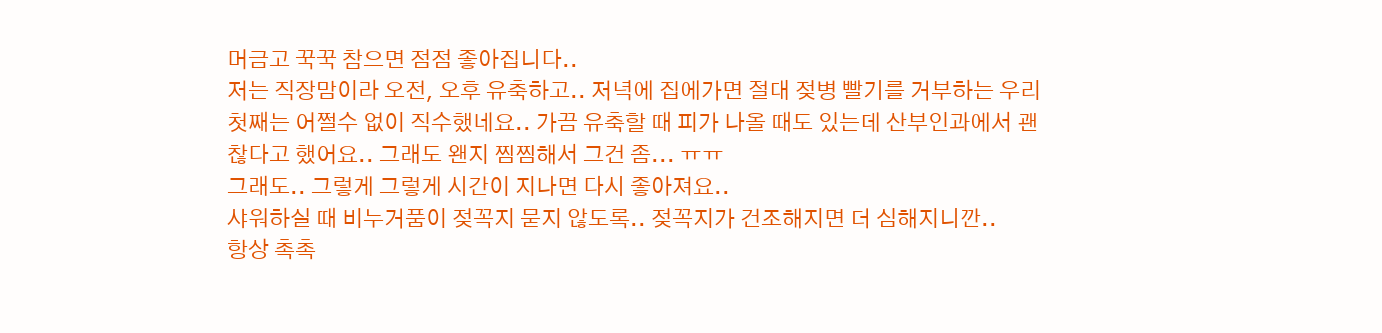머금고 꾹꾹 참으면 점점 좋아집니다..
저는 직장맘이라 오전, 오후 유축하고.. 저녁에 집에가면 절대 젖병 빨기를 거부하는 우리 첫째는 어쩔수 없이 직수했네요.. 가끔 유축할 때 피가 나올 때도 있는데 산부인과에서 괜찮다고 했어요.. 그래도 왠지 찜찜해서 그건 좀... ㅠㅠ
그래도.. 그렇게 그렇게 시간이 지나면 다시 좋아져요..
샤워하실 때 비누거품이 젖꼭지 묻지 않도록.. 젖꼭지가 건조해지면 더 심해지니깐..
항상 촉촉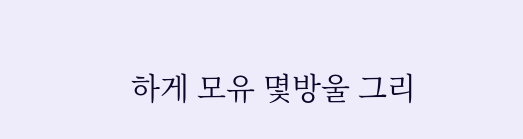하게 모유 몇방울 그리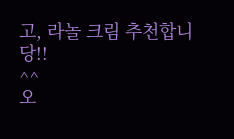고, 라놀 크림 추천합니당!!
^^
오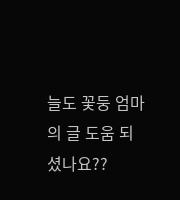늘도 꽃둥 엄마의 글 도움 되셨나요??